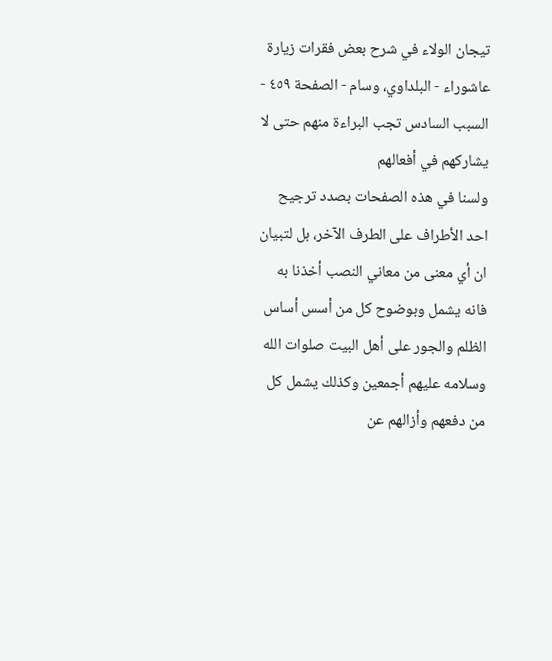تيجان الولاء في شرح بعض فقرات زيارة عاشوراء - البلداوي، وسام - الصفحة ٤٥٩ - السبب السادس تجب البراءة منهم حتى لا يشاركهم في أفعالهم
ولسنا في هذه الصفحات بصدد ترجيح احد الأطراف على الطرف الآخر، بل لتبيان ان أي معنى من معاني النصب أخذنا به فانه يشمل وبوضوح كل من أسس أساس الظلم والجور على أهل البيت صلوات الله وسلامه عليهم أجمعين وكذلك يشمل كل من دفعهم وأزالهم عن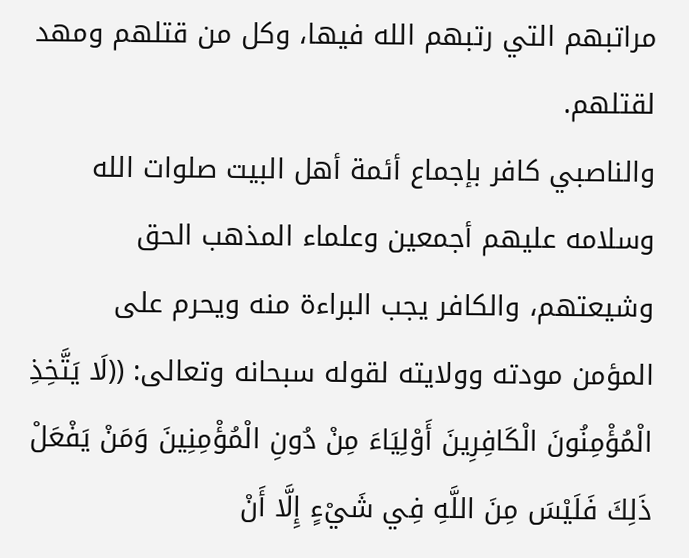مراتبهم التي رتبهم الله فيها، وكل من قتلهم ومهد لقتلهم.
والناصبي كافر بإجماع أئمة أهل البيت صلوات الله وسلامه عليهم أجمعين وعلماء المذهب الحق وشيعتهم، والكافر يجب البراءة منه ويحرم على المؤمن مودته وولايته لقوله سبحانه وتعالى: ((لَا يَتَّخِذِ الْمُؤْمِنُونَ الْكَافِرِينَ أَوْلِيَاءَ مِنْ دُونِ الْمُؤْمِنِينَ وَمَنْ يَفْعَلْ ذَلِكَ فَلَيْسَ مِنَ اللَّهِ فِي شَيْءٍ إِلَّا أَنْ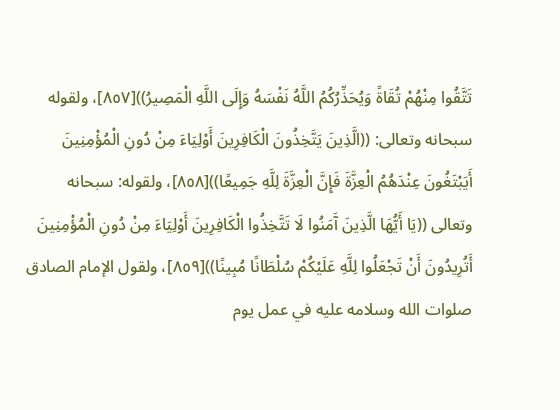تَتَّقُوا مِنْهُمْ تُقَاةً وَيُحَذِّرُكُمُ اللَّهُ نَفْسَهُ وَإِلَى اللَّهِ الْمَصِيرُ))[٨٥٧]، ولقوله سبحانه وتعالى: ((الَّذِينَ يَتَّخِذُونَ الْكَافِرِينَ أَوْلِيَاءَ مِنْ دُونِ الْمُؤْمِنِينَ أَيَبْتَغُونَ عِنْدَهُمُ الْعِزَّةَ فَإِنَّ الْعِزَّةَ لِلَّهِ جَمِيعًا))[٨٥٨]، ولقوله: سبحانه وتعالى ((يَا أَيُّهَا الَّذِينَ آَمَنُوا لَا تَتَّخِذُوا الْكَافِرِينَ أَوْلِيَاءَ مِنْ دُونِ الْمُؤْمِنِينَ أَتُرِيدُونَ أَنْ تَجْعَلُوا لِلَّهِ عَلَيْكُمْ سُلْطَانًا مُبِينًا))[٨٥٩]، ولقول الإمام الصادق صلوات الله وسلامه عليه في عمل يوم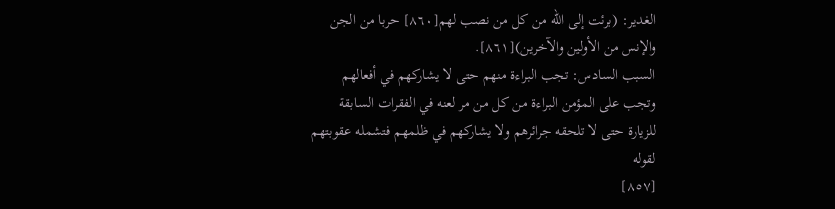الغدير: (برئت إلى الله من كل من نصب لهم[٨٦٠] حربا من الجن والإنس من الأولين والآخرين)[٨٦١].
السبب السادس: تجب البراءة منهم حتى لا يشاركهم في أفعالهم
وتجب على المؤمن البراءة من كل من مر لعنه في الفقرات السابقة للزيارة حتى لا تلحقه جرائرهم ولا يشاركهم في ظلمهم فتشمله عقوبتهم لقوله
[٨٥٧]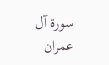سورة آل عمران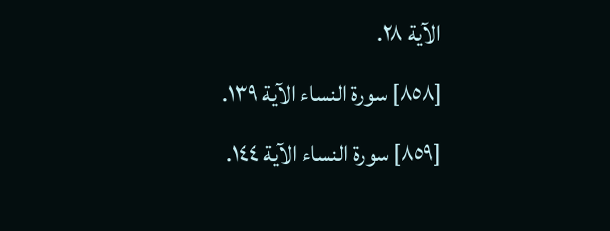الآية ٢٨.
[٨٥٨] سورة النساء الآية ١٣٩.
[٨٥٩] سورة النساء الآية ١٤٤.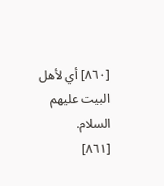[٨٦٠] أي لأهل البيت عليهم السلام.
[٨٦١]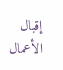إقبال الأعمال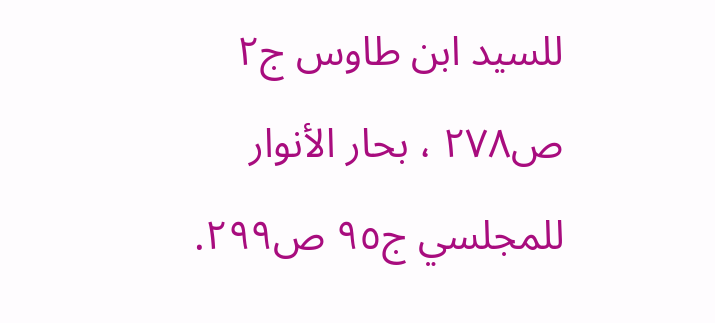للسيد ابن طاوس ج٢ ص٢٧٨ ، بحار الأنوار للمجلسي ج٩٥ ص٢٩٩.